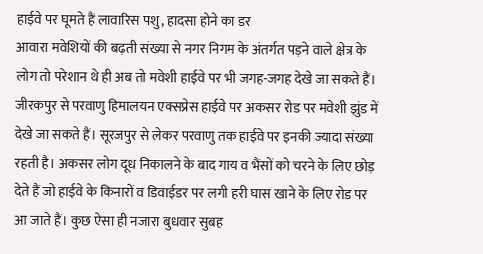हाईवे पर घूमते हैं लावारिस पशु, हादसा होने का डर
आवारा मवेशियों की बढ़ती संख्या से नगर निगम के अंतर्गत पड़ने वाले क्षेत्र के लोग तो परेशान थे ही अब तो मवेशी हाईवे पर भी जगह-जगह देखे जा सकते हैं। जीरकपुर से परवाणु हिमालयन एक्सप्रेस हाईवे पर अकसर रोड पर मवेशी झुंड में देखे जा सकते हैं। सूरजपुर से लेकर परवाणु तक हाईवे पर इनकी ज्यादा संख्या रहती है। अकसर लोग दूध निकालने के बाद गाय व भैंसों को चरने के लिए छोड़ देते हैं जो हाईवे के किनारों व डिवाईडर पर लगी हरी घास खाने के लिए रोड पर आ जाते हैं। कुछ ऐसा ही नजारा बुधवार सुबह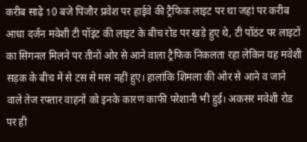करीब साढ़े 10 बजे पिंजौर प्रवेश पर हाईवे की ट्रैफिक लाइट पर था जहां पर करीब आधा दर्जन मवेशी टी पॉइंट की लाइट के बीच रोड पर खड़े हुए थे, टी पॉठंट पर लाइटों का सिगनल मिलने पर तीनों ओर से आने वाला ट्रैफिक निकलता रहा लेकिन यह मवेशी सड़क के बीच में से टस से मस नहीं हुए। हालांकि शिमला की ओर से आने व जाने वाले तेज रफ्तार वाहनों को इनके कारण काफी परेशानी भी हुई। अकसर मवेशी रोड पर ही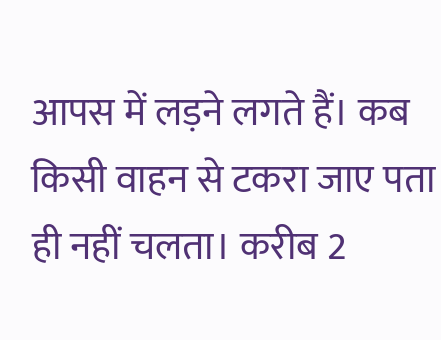आपस में लड़ने लगते हैं। कब किसी वाहन से टकरा जाए पता ही नहीं चलता। करीब 2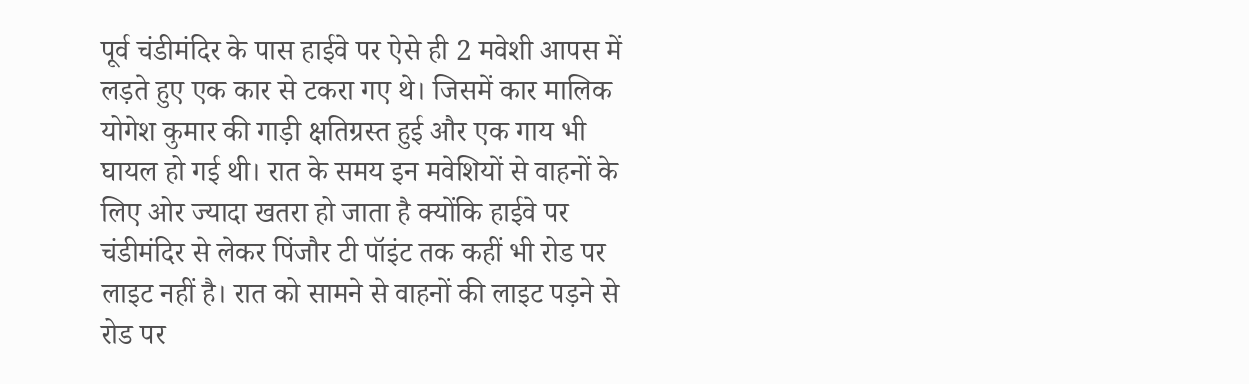पूर्व चंडीमंदिर के पास हाईवे पर ऐसे ही 2 मवेशी आपस में लड़ते हुए एक कार से टकरा गए थे। जिसमें कार मालिक योगेश कुमार की गाड़ी क्षतिग्रस्त हुई और एक गाय भी घायल हो गई थी। रात के समय इन मवेशियों से वाहनों के लिए ओर ज्यादा खतरा हो जाता है क्योंकि हाईवे पर चंडीमंदिर से लेकर पिंजौर टी पॉइंट तक कहीं भी रोड पर लाइट नहीं है। रात को सामने से वाहनों की लाइट पड़ने से रोड पर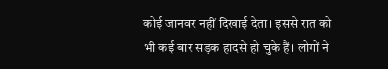कोई जानवर नहीं दिखाई देता। इससे रात को भी कई बार सड़क हादसे हो चुके हैं। लोगों ने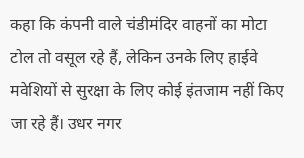कहा कि कंपनी वाले चंडीमंदिर वाहनों का मोटा टोल तो वसूल रहे हैं, लेकिन उनके लिए हाईवे मवेशियों से सुरक्षा के लिए कोई इंतजाम नहीं किए जा रहे हैं। उधर नगर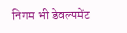निगम भी डेवल्पमेंट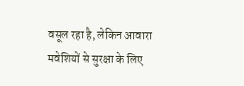वसूल रहा है, लेकिन आवारा मवेशियों से सुरक्षा के लिए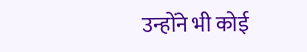उन्होंने भी कोई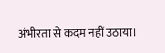अंभीरता से कदम नहीं उठाया।